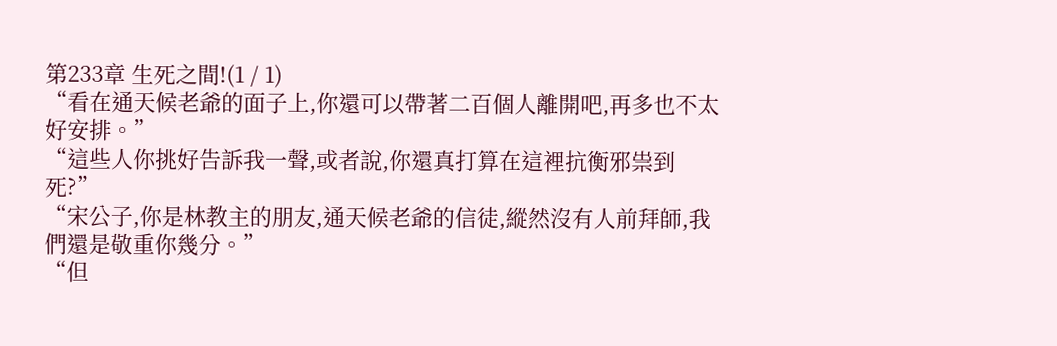第233章 生死之間!(1 / 1)
“看在通天候老爺的面子上,你還可以帶著二百個人離開吧,再多也不太好安排。”
“這些人你挑好告訴我一聲,或者說,你還真打算在這裡抗衡邪祟到死?”
“宋公子,你是林教主的朋友,通天候老爺的信徒,縱然沒有人前拜師,我們還是敬重你幾分。”
“但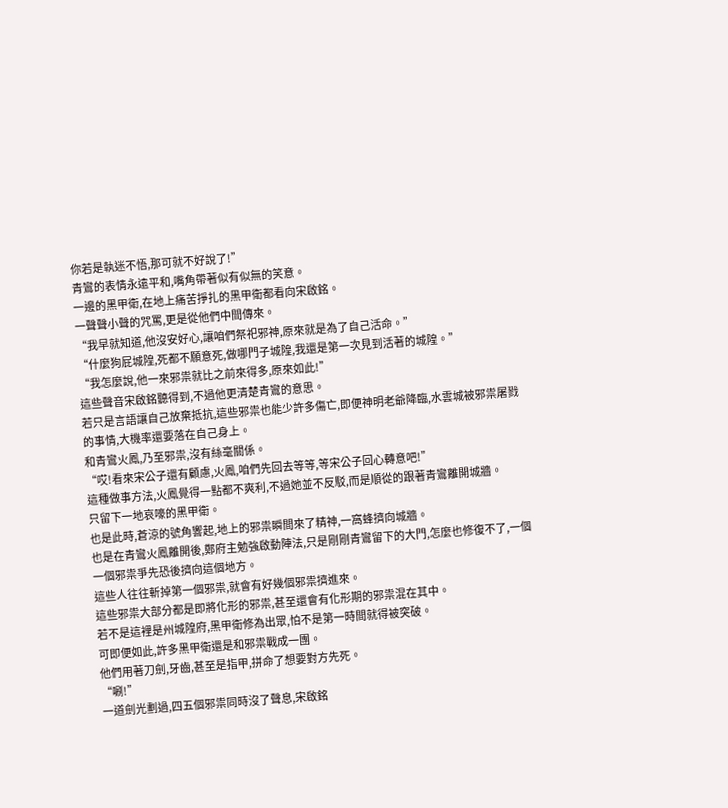你若是執迷不悟,那可就不好說了!”
青鸞的表情永遠平和,嘴角帶著似有似無的笑意。
一邊的黑甲衛,在地上痛苦掙扎的黑甲衛都看向宋啟銘。
一聲聲小聲的咒罵,更是從他們中間傳來。
“我早就知道,他沒安好心,讓咱們祭祀邪神,原來就是為了自己活命。”
“什麼狗屁城隍,死都不願意死,做哪門子城隍,我還是第一次見到活著的城隍。”
“我怎麼說,他一來邪祟就比之前來得多,原來如此!”
這些聲音宋啟銘聽得到,不過他更清楚青鸞的意思。
若只是言語讓自己放棄抵抗,這些邪祟也能少許多傷亡,即便神明老爺降臨,水雲城被邪祟屠戮的事情,大機率還要落在自己身上。
和青鸞火鳳,乃至邪祟,沒有絲毫關係。
“哎!看來宋公子還有顧慮,火鳳,咱們先回去等等,等宋公子回心轉意吧!”
這種做事方法,火鳳覺得一點都不爽利,不過她並不反駁,而是順從的跟著青鸞離開城牆。
只留下一地哀嚎的黑甲衛。
也是此時,蒼涼的號角響起,地上的邪祟瞬間來了精神,一窩蜂擠向城牆。
也是在青鸞火鳳離開後,鄭府主勉強啟動陣法,只是剛剛青鸞留下的大門,怎麼也修復不了,一個一個邪祟爭先恐後擠向這個地方。
這些人往往斬掉第一個邪祟,就會有好幾個邪祟擠進來。
這些邪祟大部分都是即將化形的邪祟,甚至還會有化形期的邪祟混在其中。
若不是這裡是州城隍府,黑甲衛修為出眾,怕不是第一時間就得被突破。
可即便如此,許多黑甲衛還是和邪祟戰成一團。
他們用著刀劍,牙齒,甚至是指甲,拼命了想要對方先死。
“唰!”
一道劍光劃過,四五個邪祟同時沒了聲息,宋啟銘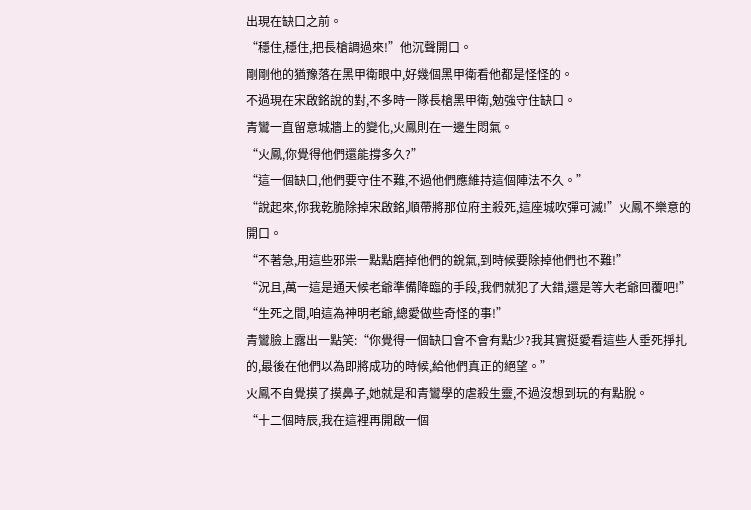出現在缺口之前。
“穩住,穩住,把長槍調過來!”他沉聲開口。
剛剛他的猶豫落在黑甲衛眼中,好幾個黑甲衛看他都是怪怪的。
不過現在宋啟銘說的對,不多時一隊長槍黑甲衛,勉強守住缺口。
青鸞一直留意城牆上的變化,火鳳則在一邊生悶氣。
“火鳳,你覺得他們還能撐多久?”
“這一個缺口,他們要守住不難,不過他們應維持這個陣法不久。”
“說起來,你我乾脆除掉宋啟銘,順帶將那位府主殺死,這座城吹彈可滅!”火鳳不樂意的開口。
“不著急,用這些邪祟一點點磨掉他們的銳氣,到時候要除掉他們也不難!”
“況且,萬一這是通天候老爺準備降臨的手段,我們就犯了大錯,還是等大老爺回覆吧!”
“生死之間,咱這為神明老爺,總愛做些奇怪的事!”
青鸞臉上露出一點笑:“你覺得一個缺口會不會有點少?我其實挺愛看這些人垂死掙扎的,最後在他們以為即將成功的時候,給他們真正的絕望。”
火鳳不自覺摸了摸鼻子,她就是和青鸞學的虐殺生靈,不過沒想到玩的有點脫。
“十二個時辰,我在這裡再開啟一個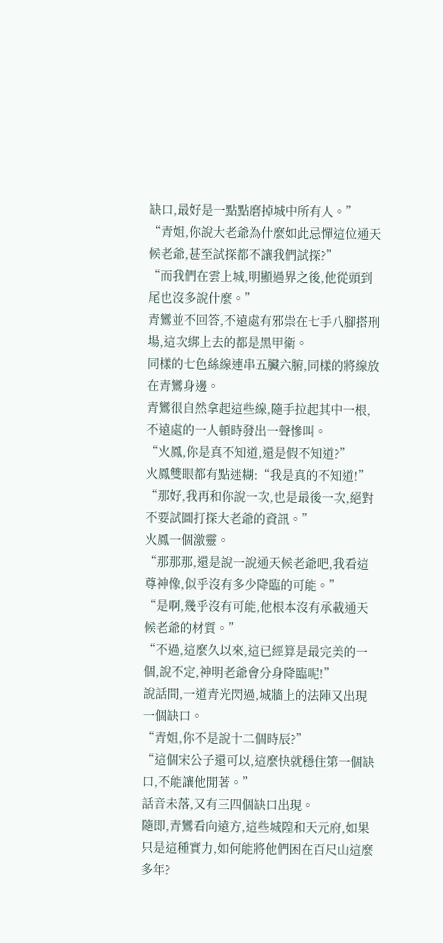缺口,最好是一點點磨掉城中所有人。”
“青姐,你說大老爺為什麼如此忌憚這位通天候老爺,甚至試探都不讓我們試探?”
“而我們在雲上城,明顯過界之後,他從頭到尾也沒多說什麼。”
青鸞並不回答,不遠處有邪祟在七手八腳搭刑場,這次綁上去的都是黑甲衛。
同樣的七色絲線連串五臟六腑,同樣的將線放在青鸞身邊。
青鸞很自然拿起這些線,隨手拉起其中一根,不遠處的一人頓時發出一聲慘叫。
“火鳳,你是真不知道,還是假不知道?”
火鳳雙眼都有點迷糊:“我是真的不知道!”
“那好,我再和你說一次,也是最後一次,絕對不要試圖打探大老爺的資訊。”
火鳳一個激靈。
“那那那,還是說一說通天候老爺吧,我看這尊神像,似乎沒有多少降臨的可能。”
“是啊,幾乎沒有可能,他根本沒有承載通天候老爺的材質。”
“不過,這麼久以來,這已經算是最完美的一個,說不定,神明老爺會分身降臨呢!”
說話間,一道青光閃過,城牆上的法陣又出現一個缺口。
“青姐,你不是說十二個時辰?”
“這個宋公子還可以,這麼快就穩住第一個缺口,不能讓他閒著。”
話音未落,又有三四個缺口出現。
隨即,青鸞看向遠方,這些城隍和天元府,如果只是這種實力,如何能將他們困在百尺山這麼多年?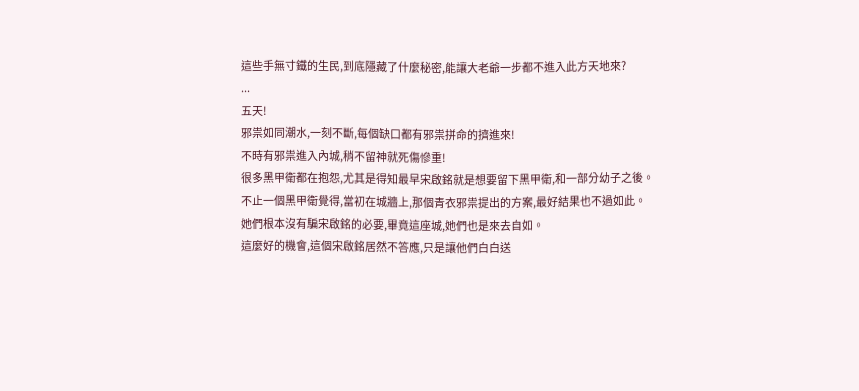這些手無寸鐵的生民,到底隱藏了什麼秘密,能讓大老爺一步都不進入此方天地來?
...
五天!
邪祟如同潮水,一刻不斷,每個缺口都有邪祟拼命的擠進來!
不時有邪祟進入內城,稍不留神就死傷慘重!
很多黑甲衛都在抱怨,尤其是得知最早宋啟銘就是想要留下黑甲衛,和一部分幼子之後。
不止一個黑甲衛覺得,當初在城牆上,那個青衣邪祟提出的方案,最好結果也不過如此。
她們根本沒有騙宋啟銘的必要,畢竟這座城,她們也是來去自如。
這麼好的機會,這個宋啟銘居然不答應,只是讓他們白白送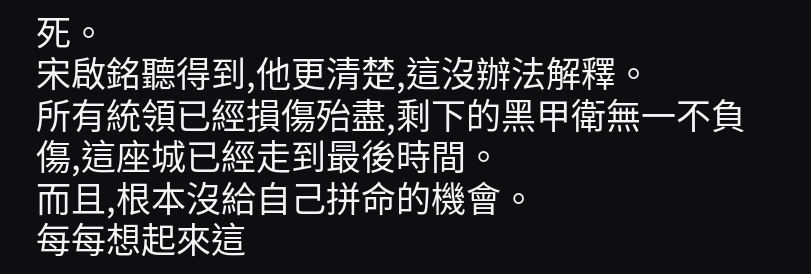死。
宋啟銘聽得到,他更清楚,這沒辦法解釋。
所有統領已經損傷殆盡,剩下的黑甲衛無一不負傷,這座城已經走到最後時間。
而且,根本沒給自己拼命的機會。
每每想起來這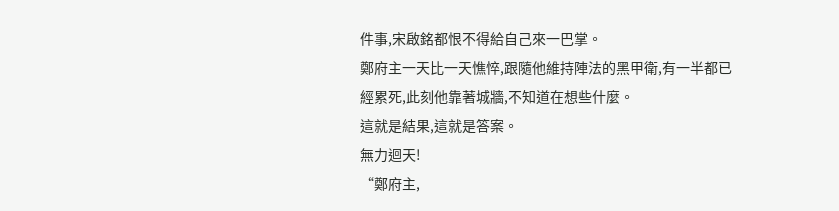件事,宋啟銘都恨不得給自己來一巴掌。
鄭府主一天比一天憔悴,跟隨他維持陣法的黑甲衛,有一半都已經累死,此刻他靠著城牆,不知道在想些什麼。
這就是結果,這就是答案。
無力迴天!
“鄭府主,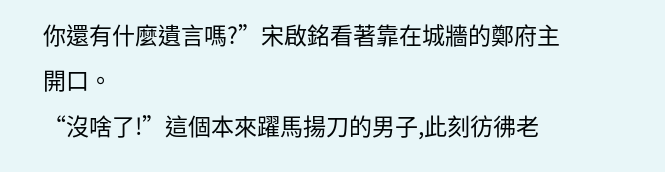你還有什麼遺言嗎?”宋啟銘看著靠在城牆的鄭府主開口。
“沒啥了!”這個本來躍馬揚刀的男子,此刻彷彿老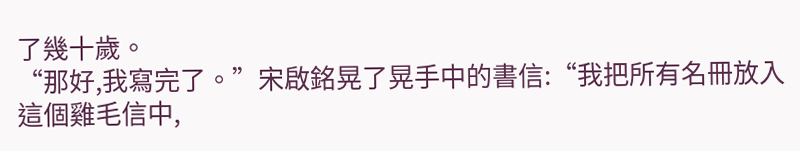了幾十歲。
“那好,我寫完了。”宋啟銘晃了晃手中的書信:“我把所有名冊放入這個雞毛信中,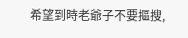希望到時老爺子不要摳搜,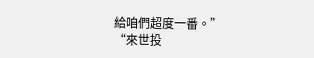給咱們超度一番。”
“來世投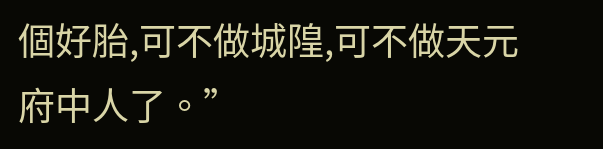個好胎,可不做城隍,可不做天元府中人了。”